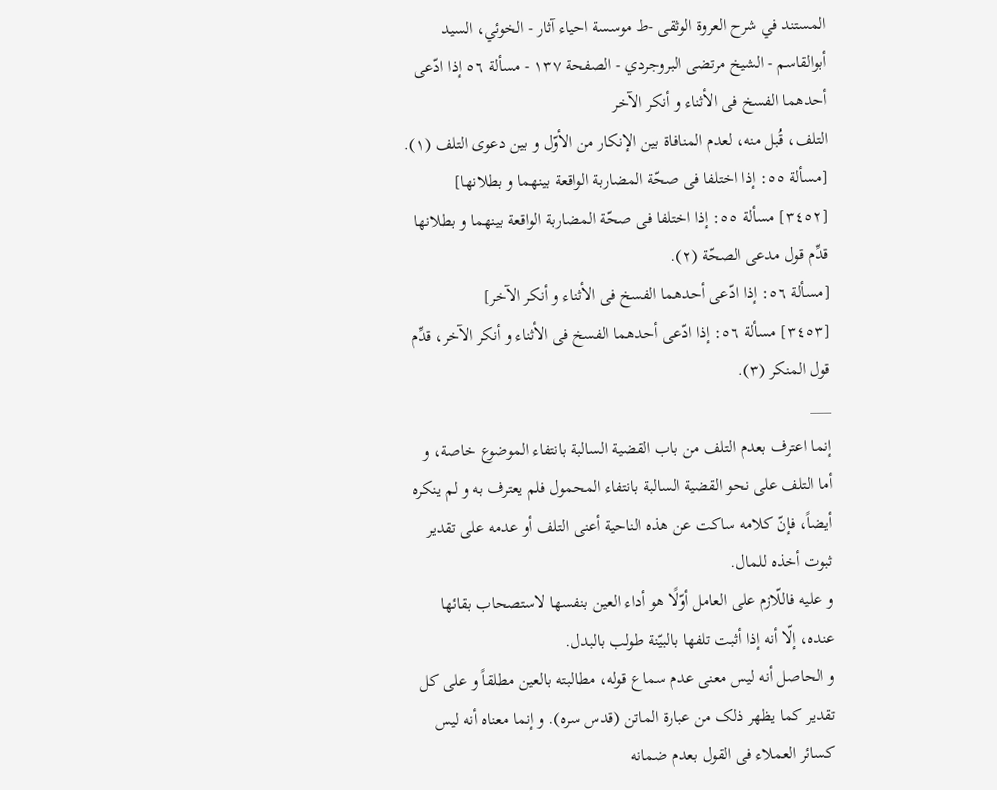المستند في شرح العروة الوثقى -ط موسسة احياء آثار - الخوئي، السيد أبوالقاسم - الشيخ مرتضى البروجردي - الصفحة ١٣٧ - مسألة ٥٦ إذا ادّعی أحدهما الفسخ فی الأثناء و أنکر الآخر
التلف، قُبل منه، لعدم المنافاة بین الإنکار من الأوّل و بین دعوی التلف (١).
[مسألة ٥٥: إذا اختلفا فی صحّة المضاربة الواقعة بینهما و بطلانها]
[٣٤٥٢] مسألة ٥٥: إذا اختلفا فی صحّة المضاربة الواقعة بینهما و بطلانها قدِّم قول مدعی الصحّة (٢).
[مسألة ٥٦: إذا ادّعی أحدهما الفسخ فی الأثناء و أنکر الآخر]
[٣٤٥٣] مسألة ٥٦: إذا ادّعی أحدهما الفسخ فی الأثناء و أنکر الآخر، قدِّم قول المنکر (٣).
___
إنما اعترف بعدم التلف من باب القضیة السالبة بانتفاء الموضوع خاصة، و أما التلف علی نحو القضیة السالبة بانتفاء المحمول فلم یعترف به و لم ینکره أیضاً، فإنّ کلامه ساکت عن هذه الناحیة أعنی التلف أو عدمه علی تقدیر ثبوت أخذه للمال.
و علیه فاللّازم علی العامل أوّلًا هو أداء العین بنفسها لاستصحاب بقائها عنده، إلّا أنه إذا أثبت تلفها بالبیّنة طولب بالبدل.
و الحاصل أنه لیس معنی عدم سماع قوله، مطالبته بالعین مطلقاً و علی کل تقدیر کما یظهر ذلک من عبارة الماتن (قدس سره). و إنما معناه أنه لیس کسائر العملاء فی القول بعدم ضمانه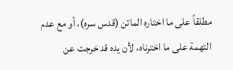مطلقاً علی ما اختاره الماتن (قدس سره)، أو مع عدم التهمة علی ما اخترناه، لأن یده قد خرجت عن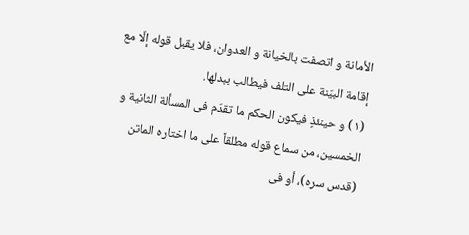الأمانة و اتصفت بالخیانة و العدوان، فلا یقبل قوله إلّا مع إقامة البیّنة علی التلف فیطالب ببدلها.
(١) و حینئذٍ فیکون الحکم ما تقدّم فی المسألة الثانیة و الخمسین، من سماع قوله مطلقاً علی ما اختاره الماتن (قدس سره)، أو فی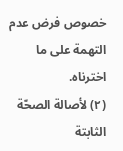خصوص فرض عدم التهمة علی ما اخترناه.
(٢) لأصالة الصحّة الثابتة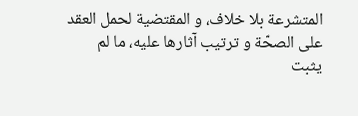المتشرعة بلا خلاف، و المقتضیة لحمل العقد علی الصحّة و ترتیب آثارها علیه، ما لم یثبت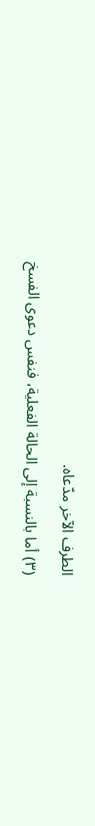الطرف الآخر مدّعاه.
(٣) أما بالنسبة إلی الحالة الفعلیة، فنفس دعوی الفسخ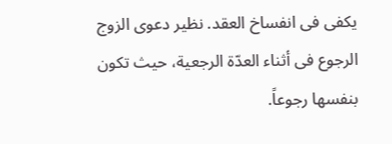یکفی فی انفساخ العقد. نظیر دعوی الزوج الرجوع فی أثناء العدّة الرجعیة، حیث تکون بنفسها رجوعاً.